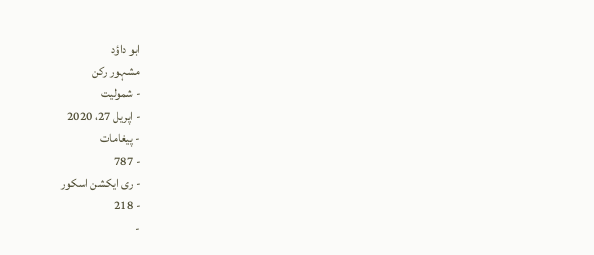ابو داؤد
مشہور رکن
- شمولیت
- اپریل 27، 2020
- پیغامات
- 787
- ری ایکشن اسکور
- 218
-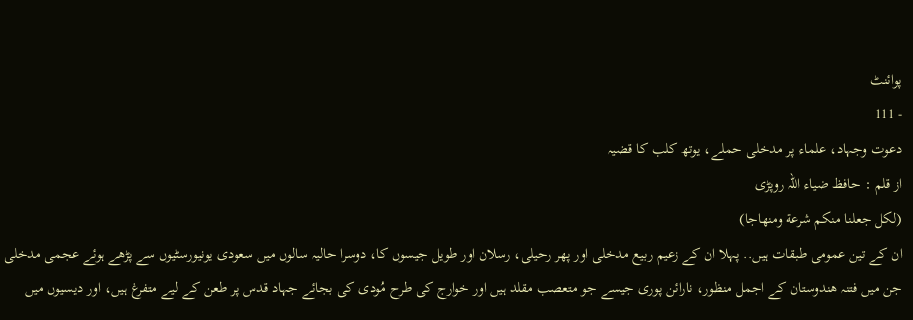پوائنٹ
- 111
دعوت وجہاد، علماء پر مدخلی حملے، یوتھ کلب کا قضیہ
از قلم : حافظ ضیاء اللہ روپڑی
(لكل جعلنا منكم شرعة ومنهاجا)
ان کے تین عمومی طبقات ہیں.. پہلا ان کے زعیم ربیع مدخلی اور پھر رحیلی، رسلان اور طویل جیسوں کا، دوسرا حالیہ سالوں میں سعودی یونیورسٹیوں سے پڑھے ہوئے عجمی مدخلی جن میں فتنہ ھندوستان کے اجمل منظور، نارائن پوری جیسے جو متعصب مقلد ہیں اور خوارج کی طرح مُودی کی بجائے جہاد قدس پر طعن کے لیے متفرغ ہیں، اور دیسیوں میں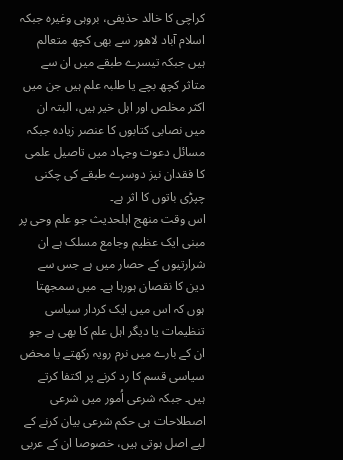کراچی کا خالد حذیفی، بروہی وغیرہ جبکہ اسلام آباد لاھور سے بھی کچھ متعالم ہیں جبکہ تیسرے طبقے میں ان سے متاثر کچھ بچے یا طلبہ علم ہیں جن میں اکثر مخلص اور اہل خیر ہیں، البتہ ان میں نصابی کتابوں کا عنصر زیادہ جبکہ مسائل دعوت وجہاد میں تاصیل علمی کا فقدان نیز دوسرے طبقے کی چکنی چپڑی باتوں کا اثر ہے۔
اس وقت منھج اہلحدیث جو علم وحی پر مبنی ایک عظیم وجامع مسلک ہے ان شرارتیوں کے حصار میں ہے جس سے دین کا نقصان ہورہا ہے۔ میں سمجھتا ہوں کہ اس میں ایک کردار سیاسی تنظیمات یا دیگر اہل علم کا بھی ہے جو ان کے بارے میں نرم رویہ رکھتے یا محض سیاسی قسم کا رد کرنے پر اکتفا کرتے ہیں۔ جبکہ شرعی اُمور میں شرعی اصطلاحات ہی حکم شرعی بیان کرنے کے لیے اصل ہوتی ہیں، خصوصا ان کے عربی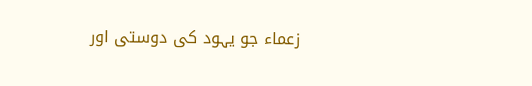زعماء جو یہود کی دوستی اور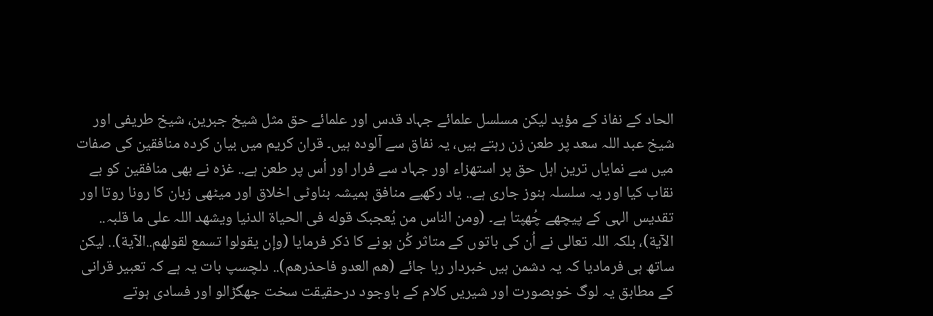الحاد کے نفاذ کے مؤید لیکن مسلسل علمائے جہاد قدس اور علمائے حق مثل شیخ جبرین، شیخ طریفی اور شیخ عبد اللہ سعد پر طعن زن رہتے ہیں، یہ نفاق سے آلودہ ہیں۔ قران کریم میں بیان کردہ منافقین کی صفات میں سے نمایاں ترین اہل حق پر استھزاء اور جہاد سے فرار اور اُس پر طعن ہے.. غزہ نے بھی منافقین کو بے نقاب کیا اور یہ سلسلہ ہنوز جاری ہے.. یاد رکھیے منافق ہمیشہ بناوٹی اخلاق اور میٹھی زبان کا رونا روتا اور تقدیس الہی کے پیچھے چُھپتا ہے۔ (ومن الناس من یُعجبک قوله فی الحیاة الدنیا ویشھد اللہ علی ما قلبہ.. الآیة)، بلکہ اللہ تعالی نے اُن کی باتوں کے متاثر کُن ہونے کا ذکر فرمایا (وإن یقولوا تسمع لقولھم..الآیة).. لیکن ساتھ ہی فرمادیا کہ یہ دشمن ہیں خبردار رہا جائے (ھم العدو فاحذرھم).. دلچسپ بات یہ ہے کہ تعبیر قرانی کے مطابق یہ لوگ خوبصورت اور شیریں کلام کے باوجود درحقیقت سخت جھگڑالو اور فسادی ہوتے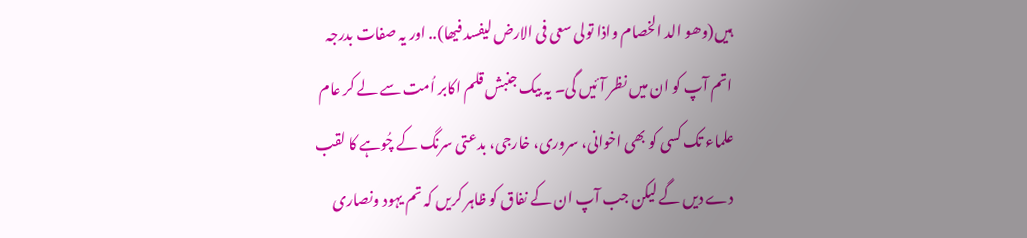ہیں(وھو الد الخصام واذا تولی سعی فی الارض لیفسد فیھا).. اور یہ صفات بدرجہ اتم آپ کو ان میں نظر آئیں گی۔ یہ بیک جنبش قلم اکابر اُمت سے لے کر عام علماء تک کسی کو بھی اخوانی، سروری، خارجی، بدعتی سرنگ کے چُوہے کا لقب دے دیں گے لیکن جب آپ ان کے نفاق کو ظاہر کریں کہ تم یہود ونصاری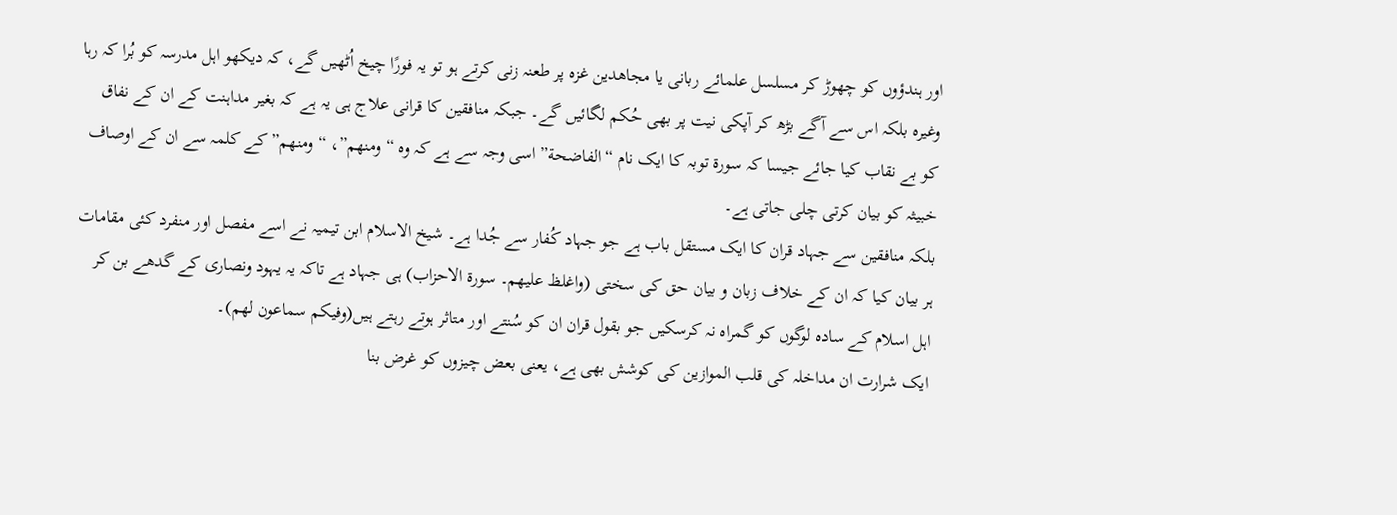اور ہندؤوں کو چھوڑ کر مسلسل علمائے ربانی یا مجاھدین غزہ پر طعنہ زنی کرتے ہو تو یہ فورًا چیخ اُٹھیں گے، کہ دیکھو اہل مدرسہ کو بُرا کہ رہا وغیرہ بلکہ اس سے آگے بڑھ کر آپکی نیت پر بھی حُکم لگائیں گے۔ جبکہ منافقین کا قرانی علاج ہی یہ ہے کہ بغیر مداہنت کے ان کے نفاق کو بے نقاب کیا جائے جیسا کہ سورة توبہ کا ایک نام “الفاضحة” اسی وجہ سے ہے کہ وہ “ومنھم”، “ومنھم” کے کلمہ سے ان کے اوصاف خبیثہ کو بیان کرتی چلی جاتی ہے۔
بلکہ منافقین سے جہاد قران کا ایک مستقل باب ہے جو جہاد کُفار سے جُدا ہے۔ شیخ الاسلام ابن تیمیہ نے اسے مفصل اور منفرد کئی مقامات ہر بیان کیا کہ ان کے خلاف زبان و بیان حق کی سختی (واغلظ علیھم۔ سورة الاحزاب) ہی جہاد ہے تاکہ یہ یہود ونصاری کے گدھے بن کر اہل اسلام کے سادہ لوگوں کو گمراہ نہ کرسکیں جو بقول قران ان کو سُنتے اور متاثر ہوتے رہتے ہیں(وفیکم سماعون لھم)۔
ایک شرارت ان مداخلہ کی قلب الموازین کی کوشش بھی ہے، یعنی بعض چیزوں کو غرض بنا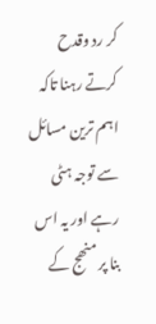کر رد وقدح کرتے رہنا تاکہ اہم ترین مسائل سے توجہ ہٹی رہے اور یہ اس بنا پر منھج کے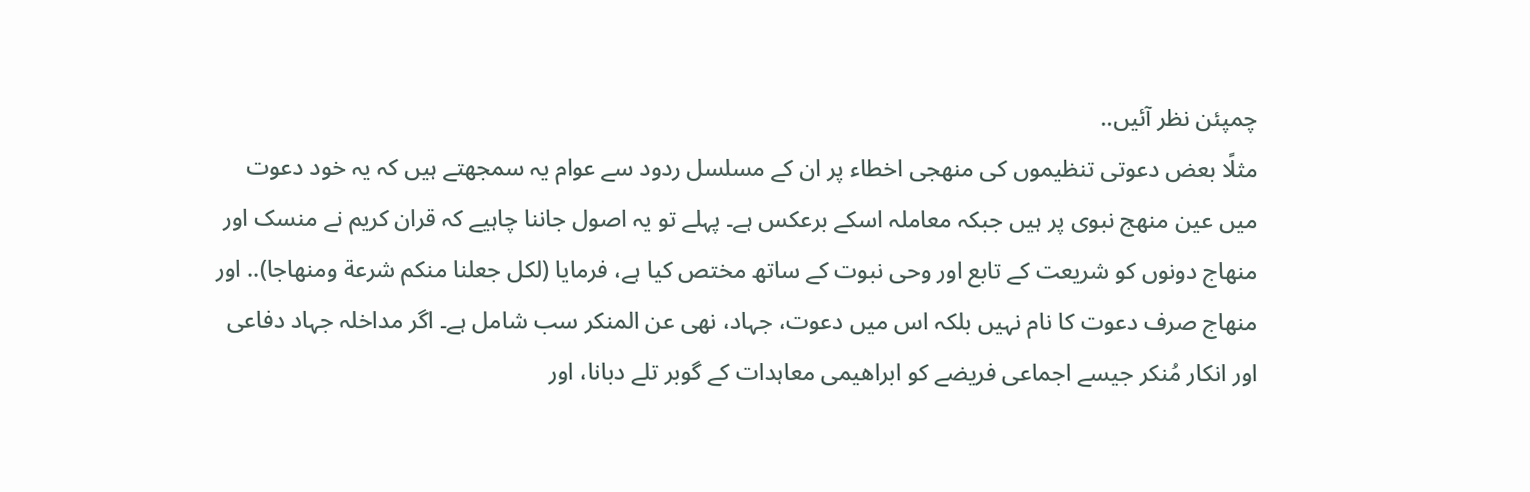چمپئن نظر آئیں..
مثلًا بعض دعوتی تنظیموں کی منھجی اخطاء پر ان کے مسلسل ردود سے عوام یہ سمجھتے ہیں کہ یہ خود دعوت میں عین منھج نبوی پر ہیں جبکہ معاملہ اسکے برعکس ہے۔ پہلے تو یہ اصول جاننا چاہیے کہ قران کریم نے منسک اور منھاج دونوں کو شریعت کے تابع اور وحی نبوت کے ساتھ مختص کیا ہے، فرمایا (لكل جعلنا منكم شرعة ومنهاجا).. اور منھاج صرف دعوت کا نام نہیں بلکہ اس میں دعوت، جہاد، نھی عن المنکر سب شامل ہے۔ اگر مداخلہ جہاد دفاعی اور انکار مُنکر جیسے اجماعی فریضے کو ابراھیمی معاہدات کے گوبر تلے دبانا، اور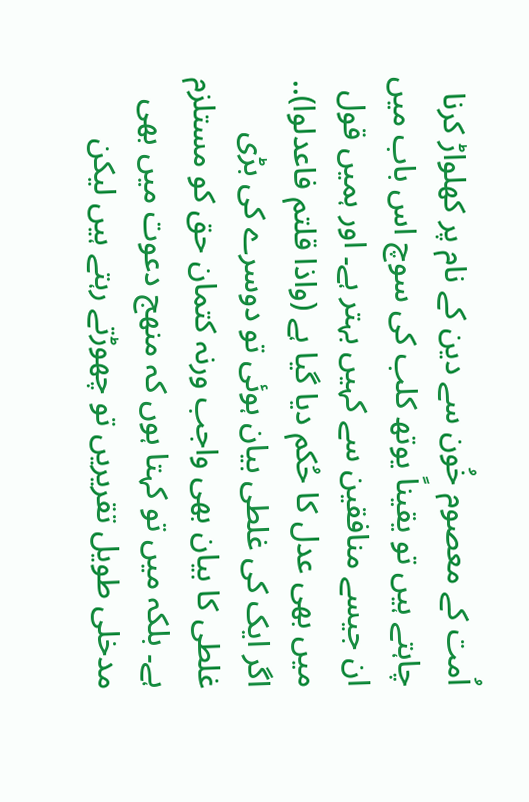اُمت کے معصوم خُون سے دین کے نام پر کھلواڑ کرنا چاہتے ہیں تو یقیناً یوتھ کلب کی سوچ اس باب میں ان جیسے منافقین سے کہیں بہتر ہے۔ اور ہمیں قول میں بھی عدل کا حُکم دیا گیا ہے (واذا قلتم فاعدلوا).. اگر ایک کی غلطی بیان ہوئی تو دوسرے کی بڑی غلطی کا بیان بھی واجب ورنہ کتمان حق کو مستلزم ہے۔ بلکہ میں تو کہتا ہوں کہ منھج دعوت میں بھی مدخلی طویل تقریریں تو چھوڑتے رہتے ہیں لیکن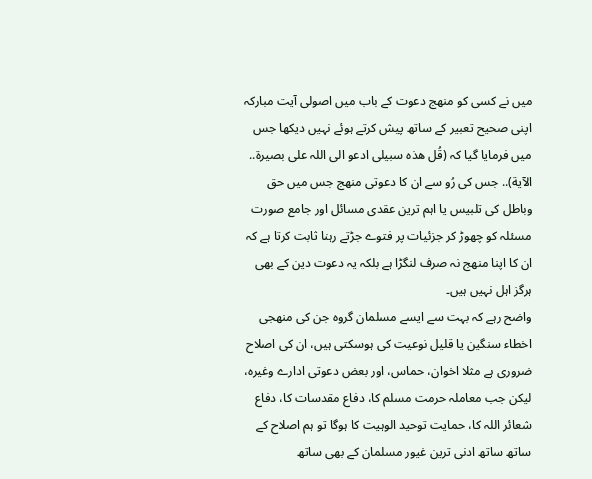میں نے کسی کو منهج دعوت کے باب میں اصولی آیت مبارکہ اپنی صحیح تعبیر کے ساتھ پیش کرتے ہوئے نہیں دیکھا جس میں فرمایا گیا کہ (قُل ھذہ سبیلی ادعو الی اللہ علی بصیرة.. الآیة).. جس کی رُو سے ان کا دعوتی منھج جس میں حق وباطل کی تلبیس یا اہم ترین عقدی مسائل اور جامع صورت مسئلہ کو چھوڑ کر جزئیات پر فتوے جڑتے رہنا ثابت کرتا ہے کہ ان کا اپنا منھج نہ صرف لنگڑا ہے بلکہ یہ دعوت دین کے بھی ہرگز اہل نہیں ہیں۔
واضح رہے کہ بہت سے ایسے مسلمان گروہ جن کی منھجی اخطاء سنگین یا قلیل نوعیت کی ہوسکتی ہیں، ان کی اصلاح ضروری ہے مثلا اخوان، حماس، اور بعض دعوتی ادارے وغیرہ، لیکن جب معاملہ حرمت مسلم کا، دفاع مقدسات کا، دفاع شعائر اللہ کا، حمایت توحید الوہیت کا ہوگا تو ہم اصلاح کے ساتھ ساتھ ادنی ترین غیور مسلمان کے بھی ساتھ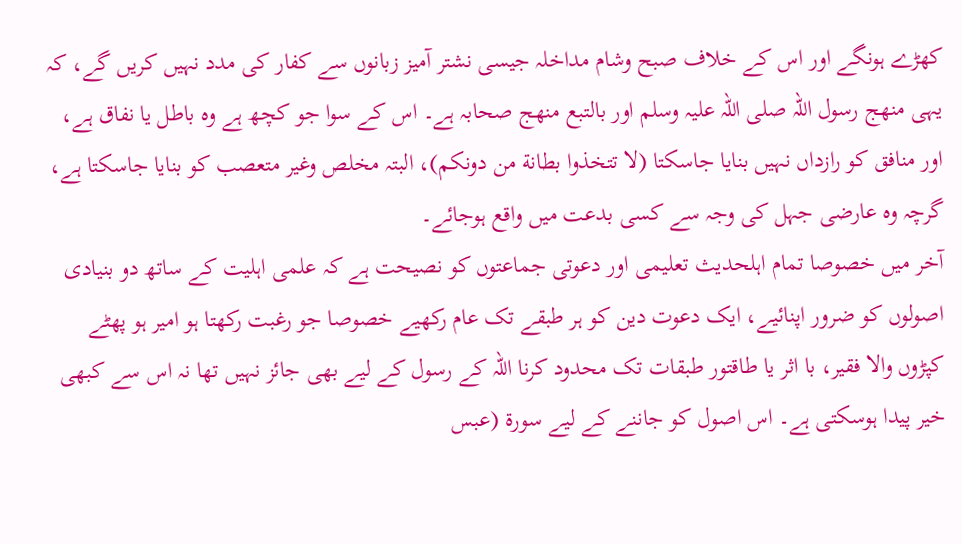کھڑے ہونگے اور اس کے خلاف صبح وشام مداخلہ جیسی نشتر آمیز زبانوں سے کفار کی مدد نہیں کریں گے، کہ یہی منھج رسول اللہ صلی اللہ علیہ وسلم اور بالتبع منھج صحابہ ہے۔ اس کے سوا جو کچھ ہے وہ باطل یا نفاق ہے، اور منافق کو رازداں نہیں بنایا جاسکتا (لا تتخذوا بطانة من دونکم)، البتہ مخلص وغیر متعصب کو بنایا جاسکتا ہے، گرچہ وہ عارضی جہل کی وجہ سے کسی بدعت میں واقع ہوجائے۔
آخر میں خصوصا تمام اہلحدیث تعلیمی اور دعوتی جماعتوں کو نصیحت ہے کہ علمی اہلیت کے ساتھ دو بنیادی اصولوں کو ضرور اپنائیے، ایک دعوت دین کو ہر طبقے تک عام رکھیے خصوصا جو رغبت رکھتا ہو امیر ہو پھٹے کپڑوں والا فقیر، با اثر یا طاقتور طبقات تک محدود کرنا اللہ کے رسول کے لیے بھی جائز نہیں تھا نہ اس سے کبھی خیر پیدا ہوسکتی ہے۔ اس اصول کو جاننے کے لیے سورة (عبس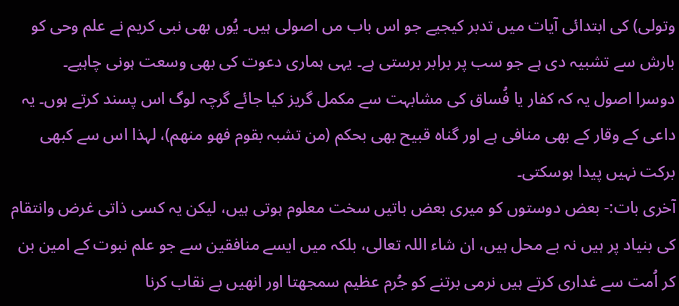وتولی) کی ابتدائی آیات میں تدبر کیجیے جو اس باب مں اصولی ہیں۔ یُوں بھی نبی کریم نے علم وحی کو بارش سے تشبیہ دی ہے جو سب پر برابر برستی ہے۔ یہی ہماری دعوت کی بھی وسعت ہونی چاہیے۔
دوسرا اصول یہ کہ کفار یا فُساق کی مشابہت سے مکمل گریز کیا جائے گرچہ لوگ اس پسند کرتے ہوں۔ یہ داعی کے وقار کے بھی منافی ہے اور گناہ قبیح بھی بحکم (من تشبہ بقوم فھو منھم)، لہذا اس سے کبھی برکت نہیں پیدا ہوسکتی۔
آخری بات:- بعض دوستوں کو میری بعض باتیں سخت معلوم ہوتی ہیں، لیکن یہ کسی ذاتی غرض وانتقام کی بنیاد پر ہیں نہ بے محل ہیں، ان شاء اللہ تعالی، بلکہ میں ایسے منافقین سے جو علم نبوت کے امین بن کر اُمت سے غداری کرتے ہیں نرمی برتنے کو جُرم عظیم سمجھتا اور انھیں بے نقاب کرنا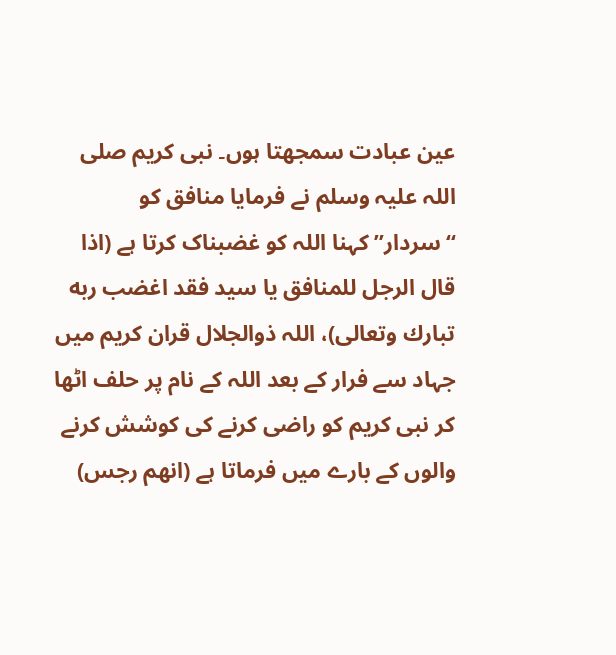عین عبادت سمجھتا ہوں۔ نبی کریم صلی اللہ علیہ وسلم نے فرمایا منافق کو “سردار” کہنا اللہ کو غضبناک کرتا ہے (اذا قال الرجل للمنافق يا سيد فقد اغضب ربه تبارك وتعالى)، اللہ ذوالجلال قران کریم میں جہاد سے فرار کے بعد اللہ کے نام پر حلف اٹھا کر نبی کریم کو راضی کرنے کی کوشش کرنے والوں کے بارے میں فرماتا ہے (انھم رجس)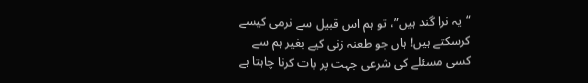“یہ نرا گند ہیں”، تو ہم اس قبیل سے نرمی کیسے کرسکتے ہیں! ہاں جو طعنہ زنی کیے بغیر ہم سے کسی مسئلے کی شرعی جہت پر بات کرنا چاہتا ہے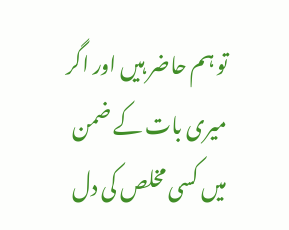تو ہم حاضر ہیں اور اگر میری بات کے ضمن میں کسی مخلص کی دل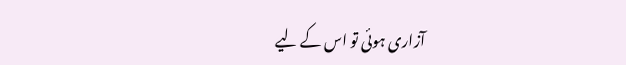آزاری ہوئی تو اس کے لیے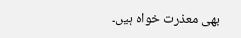بھی معذرت خواہ ہیں۔